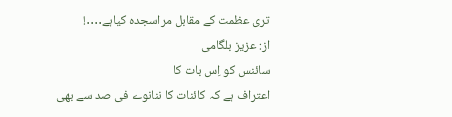تری عظمت کے مقابل مراسجدہ کیاہے․․․․!
از: عزیز بلگامی
سائنس کو اِس بات کا
اعتراف ہے کہ کائنات کا ننانوے فی صد سے بھی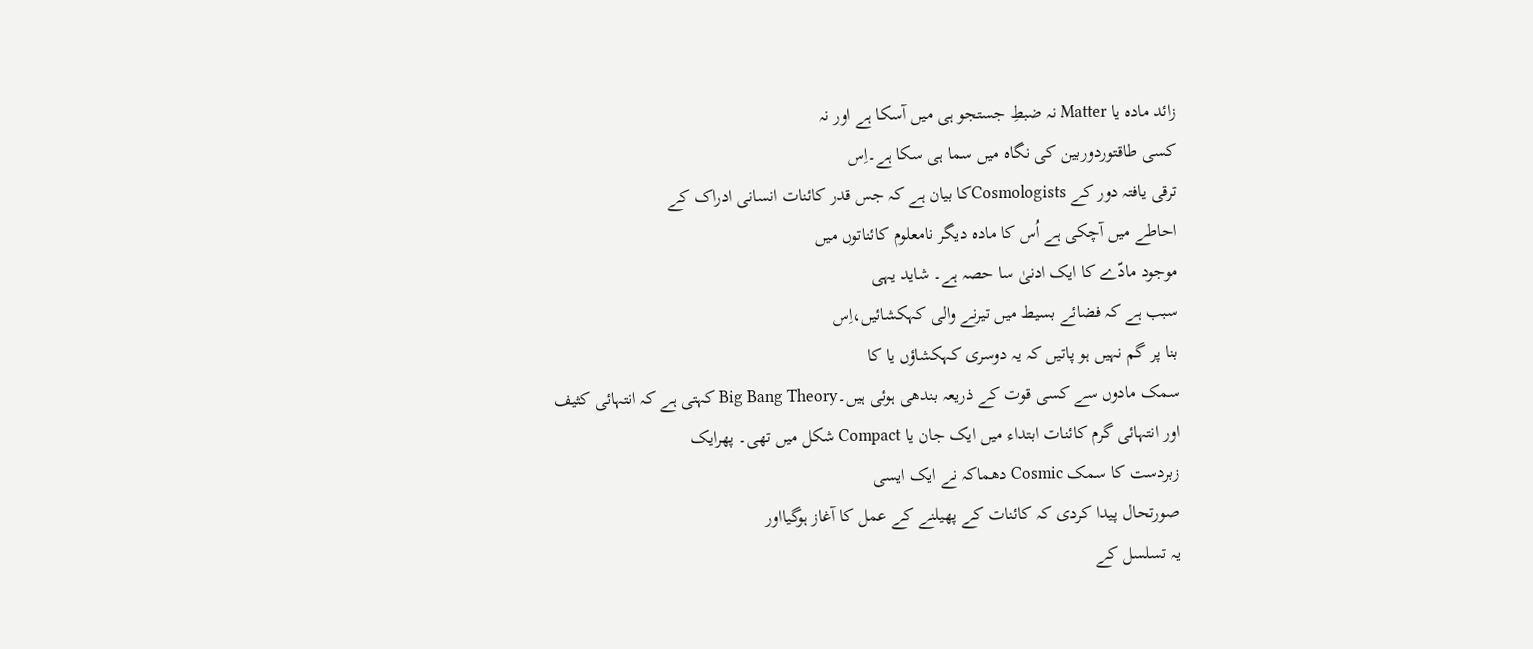زائد مادہ یا Matter نہ ضبطِ جستجو ہی میں آسکا ہے اور نہ
کسی طاقتوردوربین کی نگاہ میں سما ہی سکا ہے۔اِس
ترقی یافتہ دور کے Cosmologistsکا بیان ہے کہ جس قدر کائنات انسانی ادراک کے
احاطے میں آچکی ہے اُس کا مادہ دیگر نامعلوم کائناتوں میں
موجود مادّے کا ایک ادنیٰ سا حصہ ہے۔ شاید یہی
سبب ہے کہ فضائے بسیط میں تیرنے والی کہکشائیں،اِس
بنا پر گم نہیں ہو پاتیں کہ یہ دوسری کہکشاؤں یا کا
سمک مادوں سے کسی قوت کے ذریعہ بندھی ہوئی ہیں۔Big Bang Theory کہتی ہے کہ انتہائی کثیف
اور انتہائی گرم کائنات ابتداء میں ایک جان یا Compact شکل میں تھی۔ پھرایک
زبردست کا سمک Cosmic دھماکہ نے ایک ایسی
صورتحال پیدا کردی کہ کائنات کے پھیلنے کے عمل کا آغاز ہوگیااور
یہ تسلسل کے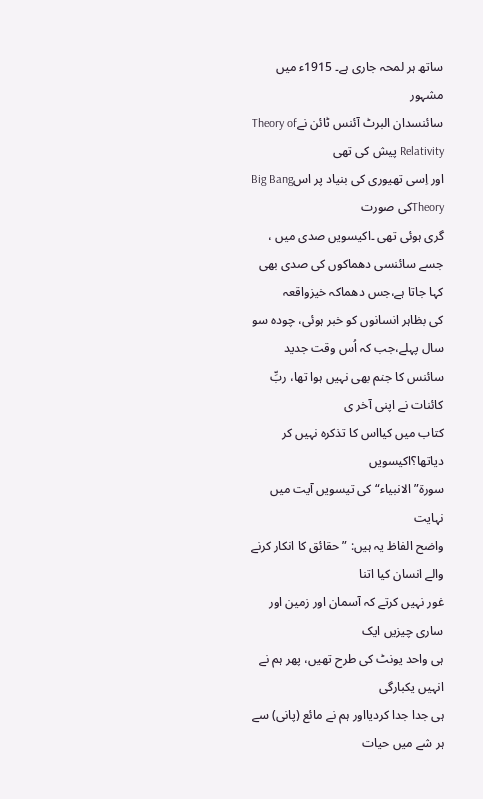ساتھ ہر لمحہ جاری ہے۔ 1915ء میں مشہور
سائنسدان البرٹ آئنس ٹائن نےTheory of Relativity پیش کی تھی
اور اِسی تھیوری کی بنیاد پر اسBig Bang Theoryکی صورت
گری ہوئی تھی ۔اکیسویں صدی میں ،
جسے سائنسی دھماکوں کی صدی بھی کہا جاتا ہے،جس دھماکہ خیزواقعہ
کی بظاہر انسانوں کو خبر ہوئی، چودہ سو سال پہلے،جب کہ اُس وقت جدید
سائنس کا جنم بھی نہیں ہوا تھا، ربِّ کائنات نے اپنی آخر ی
کتاب میں کیااس کا تذکرہ نہیں کر دیاتھا؟اکیسویں
سورة” الانبیاء“ کی تیسویں آیت میں نہایت
واضح الفاظ یہ ہیں: ”حقائق کا انکار کرنے والے انسان کیا اتنا
غور نہیں کرتے کہ آسمان اور زمین اور ساری چیزیں ایک
ہی واحد یونٹ کی طرح تھیں، پھر ہم نے انہیں یکبارگی
ہی جدا جدا کردیااور ہم نے مائع (پانی) سے ہر شے میں حیات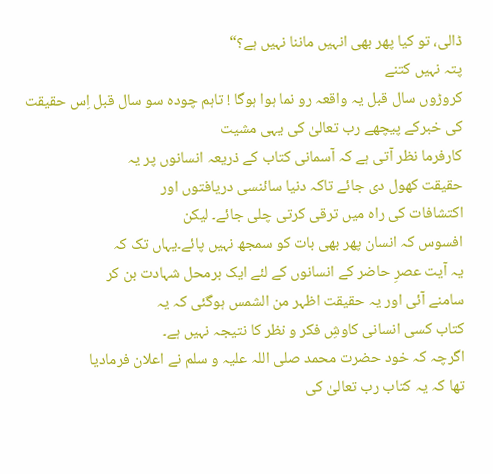ڈالی، تو کیا پھر بھی انہیں ماننا نہیں ہے؟“
پتہ نہیں کتنے
کروڑوں سال قبل یہ واقعہ رو نما ہوا ہوگا ! تاہم چودہ سو سال قبل اِس حقیقت
کی خبرکے پیچھے رب تعالیٰ کی یہی مشیت
کارفرما نظر آتی ہے کہ آسمانی کتاب کے ذریعہ انسانوں پر یہ
حقیقت کھول دی جائے تاکہ دنیا سائنسی دریافتوں اور
اکتشافات کی راہ میں ترقی کرتی چلی جائے۔ لیکن
افسوس کہ انسان پھر بھی بات کو سمجھ نہیں پائے۔یہاں تک کہ
یہ آیت عصرِ حاضر کے انسانوں کے لئے ایک برمحل شہادت بن کر
سامنے آئی اور یہ حقیقت اظہر من الشمس ہوگئی کہ یہ
کتاب کسی انسانی کاوشِ فکر و نظر کا نتیجہ نہیں ہے۔
اگرچہ کہ خود حضرت محمد صلی اللہ علیہ و سلم نے اعلان فرمادیا
تھا کہ یہ کتاب رب تعالیٰ کی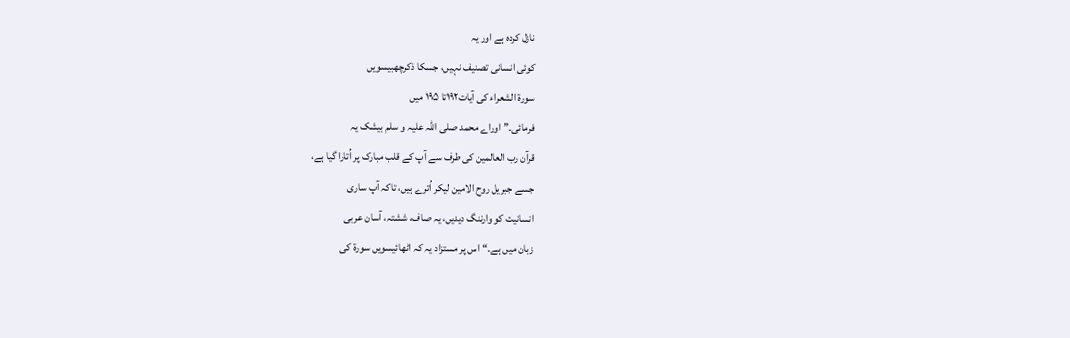نازل کردہ ہے اور یہ
کوئی انسانی تصنیف نہیں، جسکا ذکرچھبیسویں
سورة الشعراء کی آیات۱۹۲تا ۱۹۵ میں
فرمائی۔” اوراے محمد صلی اللہ علیہ و سلم بیشک یہ
قرآن رب العالمین کی طرف سے آپ کے قلب مبارک پر اُتارا گیا ہے،
جسے جبریل روح الامین لیکر اُترے ہیں، تاکہ آپ ساری
انسانیت کو وارننگ دیدیں، یہ صاف، ششتہ، آسان عربی
زبان میں ہے۔“اس پر مستزاد یہ کہ اٹھائیسویں سورة کی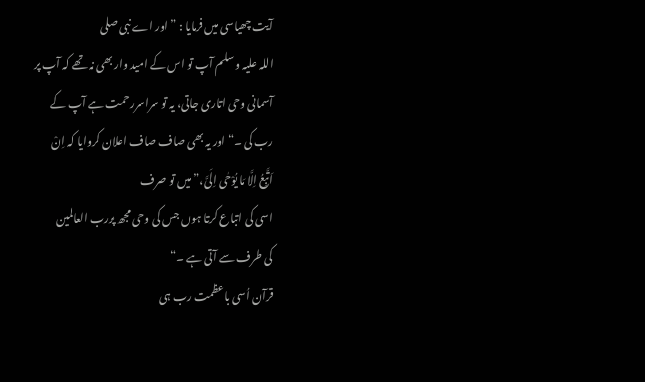آیت چھیاسی میں فرمایا : ”اور اے نبی صلی
اللہ علیہ و سلم آپ تو اس کے امید وار بھی نہ تھے کہ آپ پر
آسمانی وحی اتاری جاتی، یہ تو سراسررحمت ہے آپ کے
رب کی ۔“ اور یہ بھی صاف صاف اعلان کروایا کہ اِنْ
اَتَّبِعُ اِلَّا مَا یُوْحٰی اِلَیَّ،”میں تو صرف
اسی کی اتباع کرتا ہوں جس کی وحی مجھ پررب العالمین
کی طرف سے آتی ہے ۔“
قرآن اُسی باعظمت رب ہی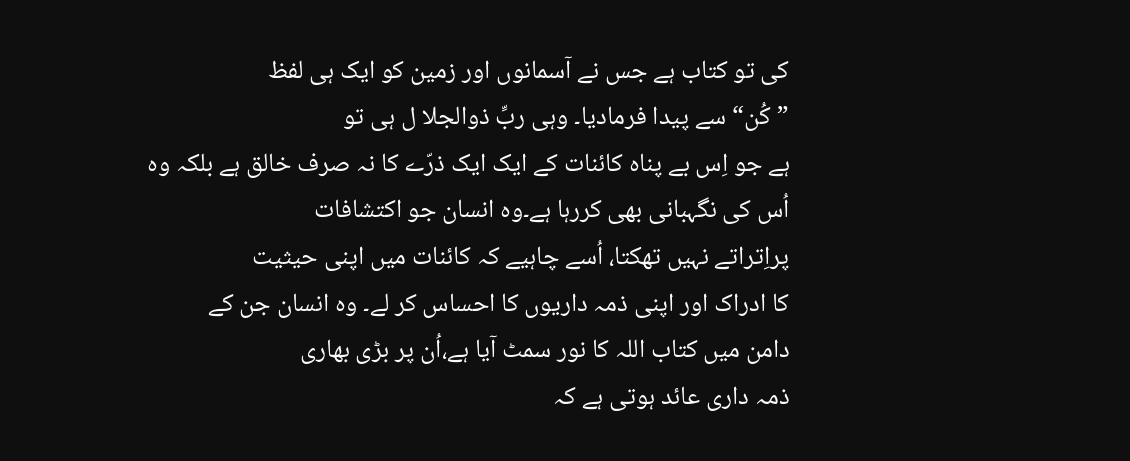کی تو کتاب ہے جس نے آسمانوں اور زمین کو ایک ہی لفظ
”کُن“ سے پیدا فرمادیا۔ وہی ربِّ ذوالجلا ل ہی تو
ہے جو اِس بے پناہ کائنات کے ایک ایک ذرّے کا نہ صرف خالق ہے بلکہ وہ
اُس کی نگہبانی بھی کررہا ہے۔وہ انسان جو اکتشافات
پراِتراتے نہیں تھکتا، اُسے چاہیے کہ کائنات میں اپنی حیثیت
کا ادراک اور اپنی ذمہ داریوں کا احساس کر لے۔ وہ انسان جن کے
دامن میں کتاب اللہ کا نور سمٹ آیا ہے،اُن پر بڑی بھاری
ذمہ داری عائد ہوتی ہے کہ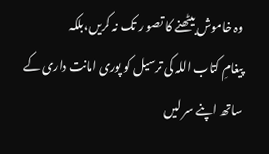وہ خاموش بیٹھنے کا تصو ر تک نہ کریں،بلکہ
پیغامِ کتاب اللہ کی ترسیل کو پوری امانت داری کے
ساتھ اپنے سر لیں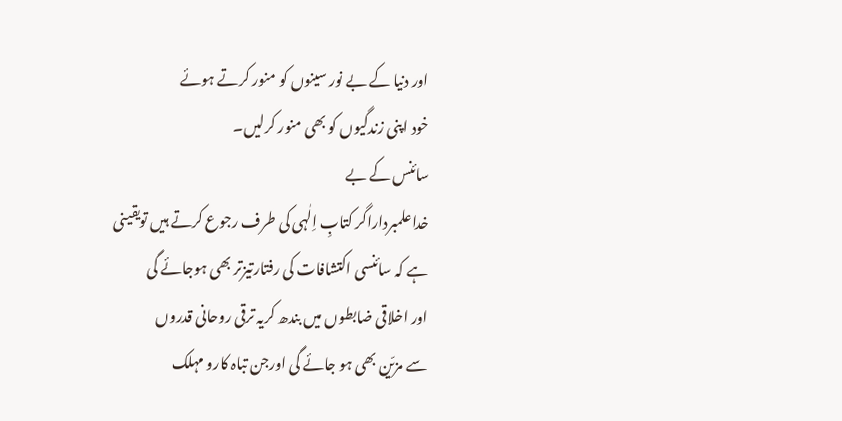اور دنیا کے بے نور سینوں کو منور کرتے ہوئے
خود اپنی زندگیوں کو بھی منور کرلیں۔
سائنس کے بے
خداعلمبرداراگر کتابِ اِلٰہی کی طرف رجوع کرتے ہیں تویقینی
ہے کہ سائنسی اکتشافات کی رفتارتیزتر بھی ہوجائے گی
اور اخلاقی ضابطوں میں بندھ کریہ ترقی روحانی قدروں
سے مزیّن بھی ہو جائے گی اورجن تباہ کارو مہلک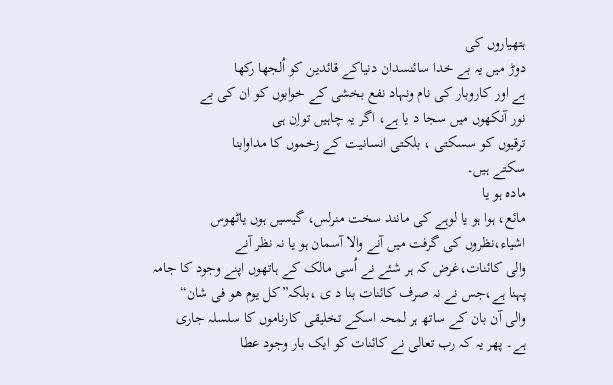ہتھیاروں کی
دوڑ میں یہ بے خدا سائنسدان دنیاکے قائدین کو اُلجھا رکھا
ہے اور کاروبار کی نام ونہاد نفع بخشی کے خوابوں کو ان کی بے
نور آنکھوں میں سجا د یا ہے، اگر یہ چاہیں تواِن ہی
ترقیوں کو سسکتی ، بلکتی انسانیت کے زخموں کا مداوابنا
سکتے ہیں۔
مادہ ہو یا
مائع، ہوا ہو یا لوہے کی مانند سخت منرلس، گیسیں ہوں یاٹھوس
اشیاء،نظروں کی گرفت میں آنے والا آسمان ہو یا نہ نظر آنے
والی کائنات،غرض کہ ہر شئے نے اُسی مالک کے ہاتھوں اپنے وجود کا جامہ
پہنا ہے،جس نے نہ صرف کائنات بنا د ی ،بلکہ”کل یوم ھو فی شان“
والی آن بان کے ساتھ ہر لمحہ اسکے تخلیقی کارناموں کا سلسلہ جاری
ہے۔ پھر یہ کہ رب تعالی نے کائنات کو ایک بار وجود عطا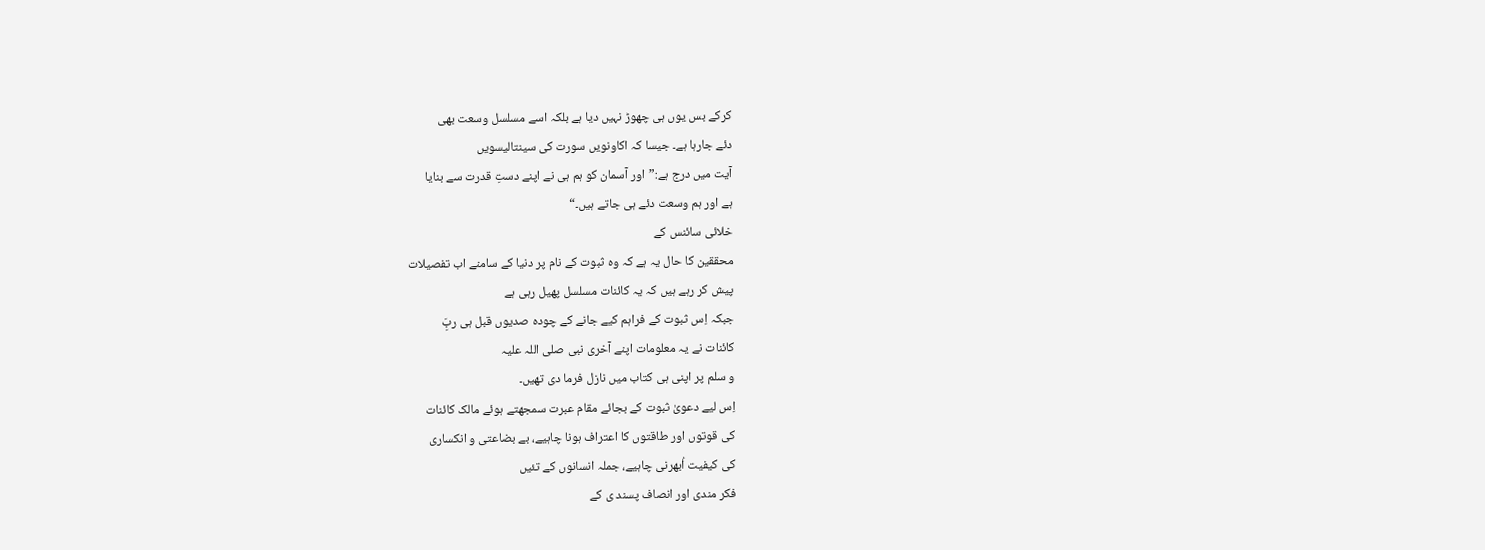کرکے بس یوں ہی چھوڑ نہیں دیا ہے بلکہ اسے مسلسل وسعت بھی
دئے جارہا ہے۔ جیسا کہ اکاونویں سورت کی سینتالیسویں
آیت میں درج ہے:”اور آسمان کو ہم ہی نے اپنے دستِ قدرت سے بنایا
ہے اور ہم وسعت دئے ہی جاتے ہیں۔“
خلائی سائنس کے
محققین کا حال یہ ہے کہ وہ ثبوت کے نام پر دنیا کے سامنے اب تفصیلات
پیش کر رہے ہیں کہ یہ کائنات مسلسل پھیل رہی ہے
جبکہ اِس ثبوت کے فراہم کیے جانے کے چودہ صدیوں قبل ہی ربَِ
کائنات نے یہ معلومات اپنے آخری نبی صلی اللہ علیہ
و سلم پر اپنی ہی کتاب میں نازل فرما دی تھیں۔
اِس لیے دعویٰ ثبوت کے بجائے مقام عبرت سمجھتے ہوئے مالک کائنات
کی قوتوں اور طاقتوں کا اعتراف ہونا چاہیے، بے بضاعتی و انکساری
کی کیفیت اُبھرنی چاہیے، جملہ انسانوں کے تئیں
فکر مندی اور انصاف پسند ی کے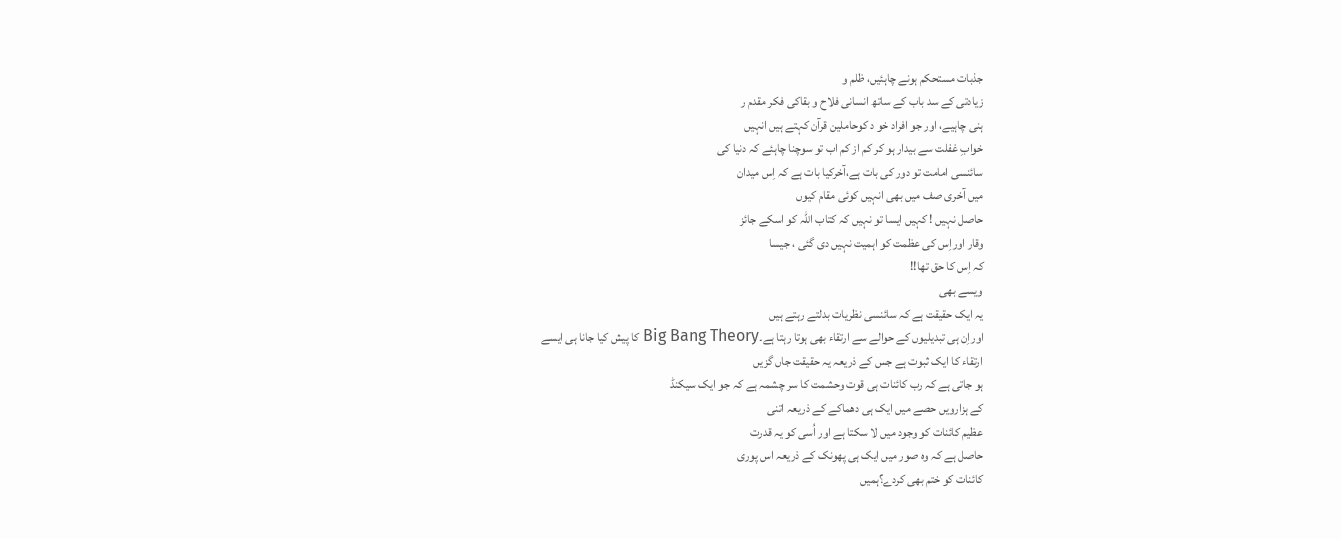جذبات مستحکم ہونے چاہئیں، ظلم و
زیادتی کے سد باب کے ساتھ انسانی فلاح و بقاکی فکر مقدم ر
ہنی چاہیے، اور جو افراد خو د کوحاملین قرآن کہتے ہیں انہیں
خوابِ غفلت سے بیدار ہو کر کم از کم اب تو سوچنا چاہئے کہ دنیا کی
سائنسی امامت تو دور کی بات ہے،آخرکیا بات ہے کہ اِس میدان
میں آخری صف میں بھی انہیں کوئی مقام کیوں
حاصل نہیں ! کہیں ایسا تو نہیں کہ کتاب اللہ کو اسکے جائز
وقار اوراِس کی عظمت کو اہمیت نہیں دی گئی ، جیسا
کہ اِس کا حق تھا!!
ویسے بھی
یہ ایک حقیقت ہے کہ سائنسی نظریات بدلتے رہتے ہیں
اوراِن ہی تبدیلیوں کے حوالے سے ارتقاء بھی ہوتا رہتا ہے۔Big Bang Theory کا پیش کیا جانا ہی ایسے
ارتقاء کا ایک ثبوت ہے جس کے ذریعہ یہ حقیقت جاں گزیں
ہو جاتی ہے کہ رب کائنات ہی قوت وحشمت کا سر چشمہ ہے کہ جو ایک سیکنڈ
کے ہزارویں حصے میں ایک ہی دھماکے کے ذریعہ اتنی
عظیم کائنات کو وجود میں لا سکتا ہے اور اُسی کو یہ قدرت
حاصل ہے کہ وہ صور میں ایک ہی پھونک کے ذریعہ اس پوری
کائنات کو ختم بھی کردے؟ہمیں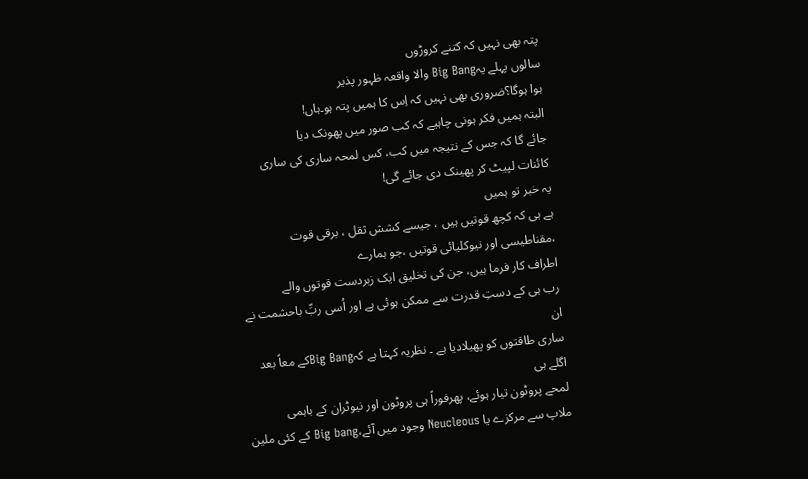پتہ بھی نہیں کہ کتنے کروڑوں
سالوں پہلے یہBig Bang والا واقعہ ظہور پذیر
ہوا ہوگا؟ضروری بھی نہیں کہ اِس کا ہمیں پتہ ہو۔ہاں!
البتہ ہمیں فکر ہونی چاہیے کہ کب صور میں پھونک دیا
جائے گا کہ جس کے نتیجہ میں کب، کس لمحہ ساری کی ساری
کائنات لپیٹ کر پھینک دی جائے گی!
یہ خبر تو ہمیں
ہے ہی کہ کچھ قوتیں ہیں ، جیسے کشش ثقل ، برقی قوت
،مقناطیسی اور نیوکلیائی قوتیں ،جو ہمارے
اطراف کار فرما ہیں، جن کی تخلیق ایک زبردست قوتوں والے
رب ہی کے دستِ قدرت سے ممکن ہوئی ہے اور اُسی ربِّ باحشمت نے ان
ساری طاقتوں کو پھیلادیا ہے ۔ نظریہ کہتا ہے کہBig Bangکے معاً بعد اگلے ہی
لمحے پروٹون تیار ہوئے، پھرفوراً ہی پروٹون اور نیوٹران کے باہمی
ملاپ سے مرکزے یا Neucleous وجود میں آئے،Big bang کے کئی ملین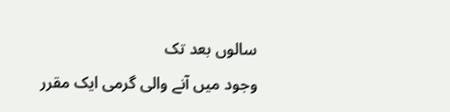سالوں بعد تک
وجود میں آنے والی گرمی ایک مقرر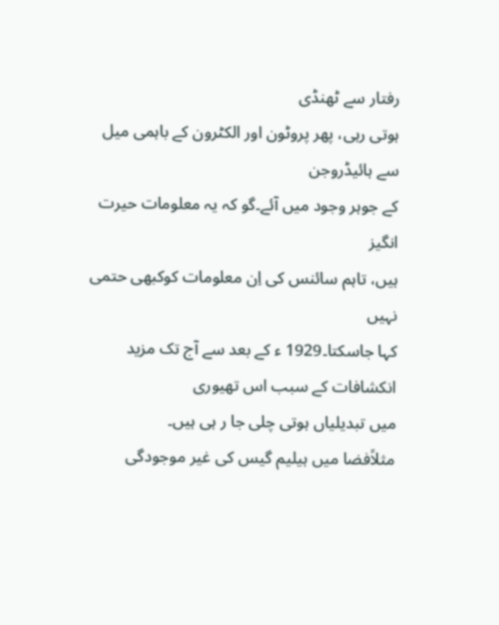رفتار سے ٹھنڈی
ہوتی رہی، پھر پروٹون اور الکٹرون کے باہمی میل سے ہائیڈروجن
کے جوہر وجود میں آئے۔گو کہ یہ معلومات حیرت انگیز
ہیں، تاہم سائنس کی اِن معلومات کوکبھی حتمی نہیں
کہا جاسکتا۔1929 ء کے بعد سے آج تک مزید انکشافات کے سبب اس تھیوری
میں تبدیلیاں ہوتی چلی جا ر ہی ہیں۔
مثلاًفضا میں ہیلیم گیس کی غیر موجودگی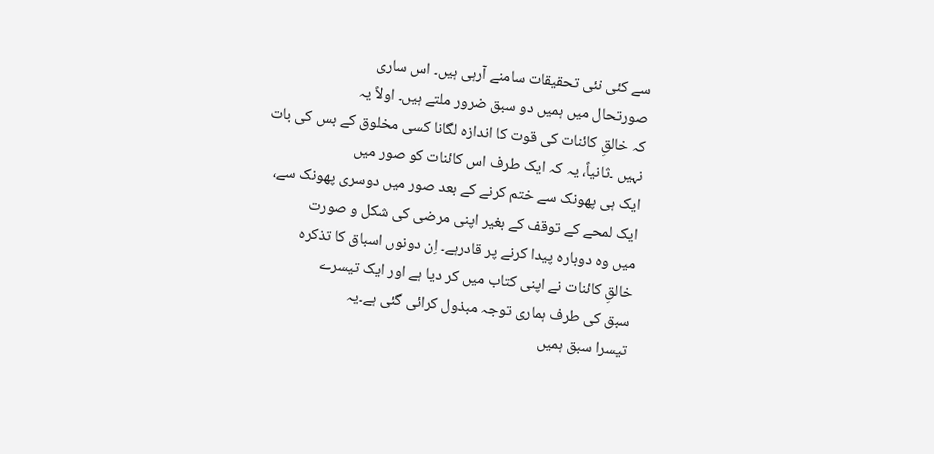سے کئی نئی تحقیقات سامنے آرہی ہیں۔ اس ساری
صورتحال میں ہمیں دو سبق ضرور ملتے ہیں۔ اولاً یہ
کہ خالقِ کائنات کی قوت کا اندازہ لگانا کسی مخلوق کے بس کی بات
نہیں ۔ثانیاً، یہ کہ ایک طرف اس کائنات کو صور میں
ایک ہی پھونک سے ختم کرنے کے بعد صور میں دوسری پھونک سے،
ایک لمحے کے توقف کے بغیر اپنی مرضی کی شکل و صورت
میں وہ دوبارہ پیدا کرنے پر قادرہے۔ اِن دونوں اسباق کا تذکرہ
خالقِ کائنات نے اپنی کتاب میں کر دیا ہے اور ایک تیسرے
سبق کی طرف ہماری توجہ مبذول کرائی گئی ہے۔یہ
تیسرا سبق ہمیں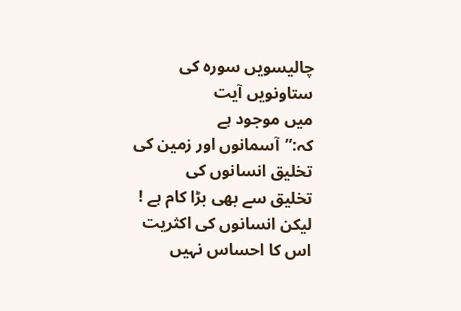چالیسویں سورہ کی ستاونویں آیت
میں موجود ہے کہ:”آسمانوں اور زمین کی تخلیق انسانوں کی
تخلیق سے بھی بڑا کام ہے ! لیکن انسانوں کی اکثریت
اس کا احساس نہیں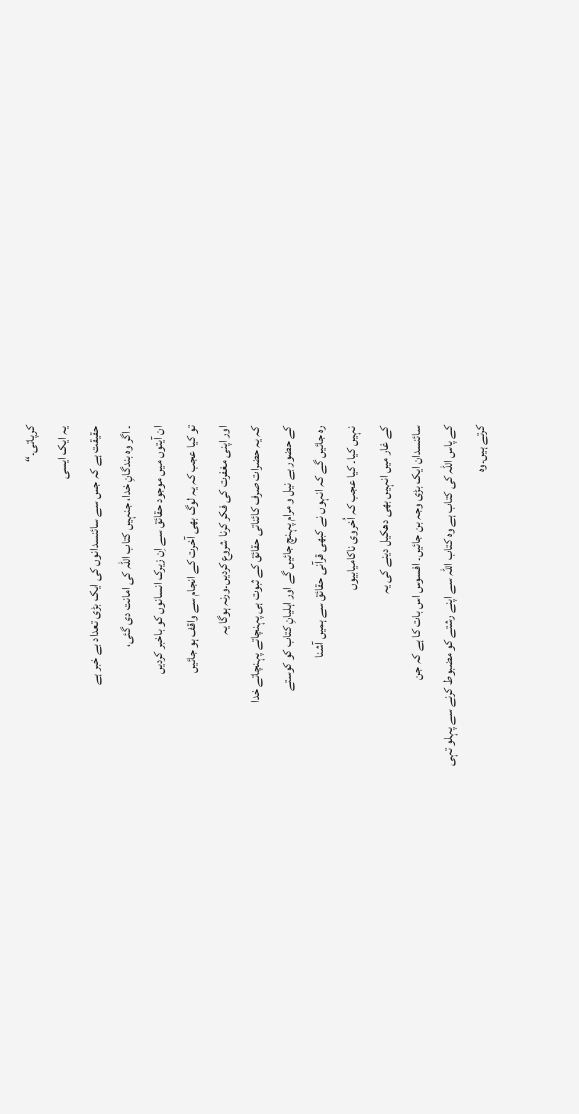کرپاتی۔“
یہ ایک ایسی
حقیقت ہے کہ جس سے سائنسدانوں کی ایک بڑی تعداد بے خبر ہے
۔ اگر وہ بندگانِ خدا، جنہیں کتاب اللہ کی امانت دی گئی،
ان آیتوں میں موجود حقائق سے اِن زیرک انسانوں کو باخبر کردیں
تو کیا عجب کہ یہ لوگ بھی آخرت کے انجام سے واقف ہو جائیں
اور اپنی مغفرت کی فکر کرنا شروع کردیں۔ورنہ ہوگا یہ
کہ یہ حضرات صرف کائناتی حقائق کے ثبوت ہی پہنچاتے پہنچاتے خدا
کے حضور بے نیل و مرام پہنچ جائیں گے اور اہلیانِ کتاب کو کوستے
رہ جائیں گے کہ انہوں نے کبھی قرآنی حقائق سے ہمیں آشنا
نہیں کیا۔ کیا عجب کہ اُخروی ناکامیابیوں
کے غار میں انہیں بھی دھکیل دینے کی یہ
سائنسدان ایک بڑی وجہ بن جائیں۔ افسوس اس بات کا ہے کہ جن
کے پاس اللہ کی کتاب ہے وہ کتاب اللہ سے اپنے رشتے کو مضبوط کرنے سے پہلو تہی
کرتے ہیں۔وہ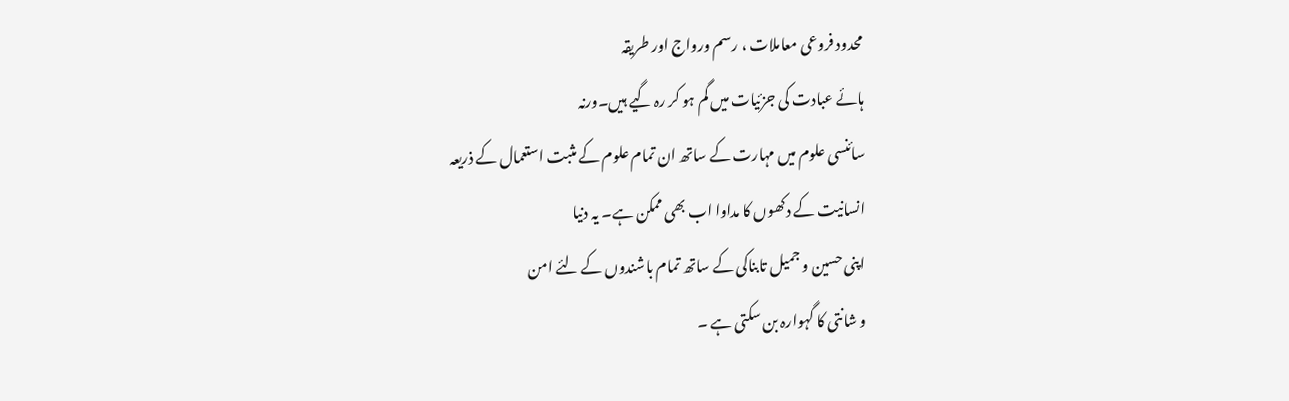محدود فروعی معاملات ، رسم ورواج اور طریقہ
ہائے عبادت کی جزئیات میں گم ہو کر رہ گیے ہیں۔ورنہ
سائنسی علوم میں مہارت کے ساتھ ان تمام علوم کے مثبت استعمال کے ذریعہ
انسانیت کے دکھوں کا مداوا اب بھی ممکن ہے۔ یہ دنیا
اپنی حسین و جمیل تابناکی کے ساتھ تمام باشندوں کے لئے امن
و شانتی کا گہوارہ بن سکتی ہے ۔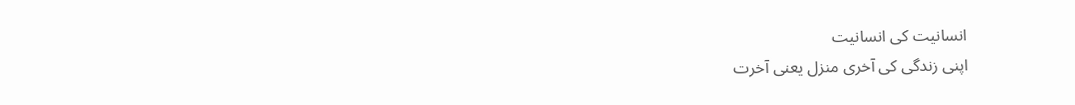انسانیت کی انسانیت
اپنی زندگی کی آخری منزل یعنی آخرت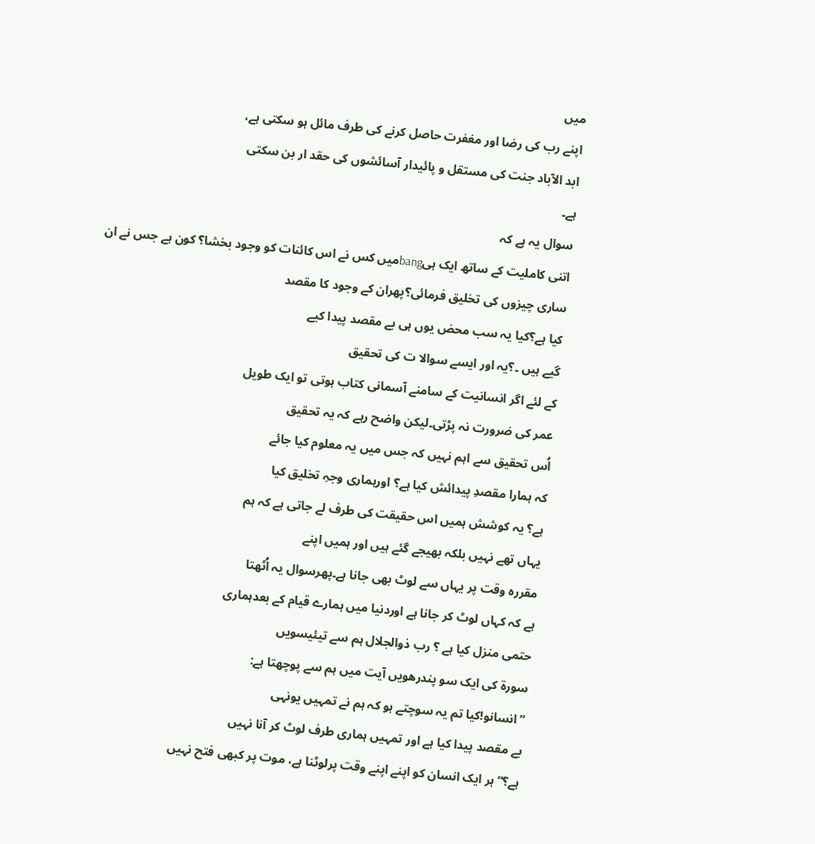میں
اپنے رب کی رضا اور مغفرت حاصل کرنے کی طرف مائل ہو سکتی ہے،
ابد الآباد جنت کی مستقل و پائیدار آسائشوں کی حقد ار بن سکتی
ہے۔
سوال یہ ہے کہ
اتنی کاملیت کے ساتھ ایک ہیbangمیں کس نے اس کائنات کو وجود بخشا؟ کون ہے جس نے ان
ساری چیزوں کی تخلیق فرمائی؟پھران کے وجود کا مقصد
کیا ہے؟کیا یہ سب محض یوں ہی بے مقصد پیدا کیے
گیے ہیں ۔؟یہ اور ایسے سوالا ت کی تحقیق
کے لئے اگر انسانیت کے سامنے آسمانی کتاب ہوتی تو ایک طویل
عمر کی ضرورت نہ پڑتی۔لیکن واضح رہے کہ یہ تحقیق
اُس تحقیق سے اہم نہیں کہ جس میں یہ معلوم کیا جائے
کہ ہمارا مقصدِ پیدائش کیا ہے؟ اورہماری وجہِ تخلیق کیا
ہے؟ یہ کوشش ہمیں اس حقیقت کی طرف لے جاتی ہے کہ ہم
یہاں تھے نہیں بلکہ بھیجے گئے ہیں اور ہمیں اپنے
مقررہ وقت پر یہاں سے لوٹ بھی جانا ہے۔پھرسوال یہ اُٹھتا
ہے کہ کہاں لوٹ کر جانا ہے اوردنیا میں ہمارے قیام کے بعدہماری
حتمی منزل کیا ہے ؟ رب ذوالجلال ہم سے تیئیسویں
سورة کی ایک سو پندرھویں آیت میں ہم سے پوچھتا ہے:
”انسانو!کیا تم یہ سوچتے ہو کہ ہم نے تمہیں یونہی
بے مقصد پیدا کیا ہے اور تمہیں ہماری طرف لوٹ کر آنا نہیں
ہے؟“ ہر ایک انسان کو اپنے اپنے وقت پرلوٹنا ہے، موت پر کبھی فتح نہیں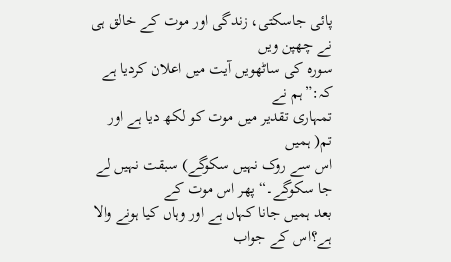پائی جاسکتی، زندگی اور موت کے خالق ہی نے چھپن ویں
سورہ کی ساٹھویں آیت میں اعلان کردیا ہے کہ:”ہم نے
تمہاری تقدیر میں موت کو لکھ دیا ہے اور تم( ہمیں
اس سے روک نہیں سکوگے) سبقت نہیں لے جا سکوگے۔“پھر اس موت کے
بعد ہمیں جانا کہاں ہے اور وہاں کیا ہونے والا ہے؟اس کے جواب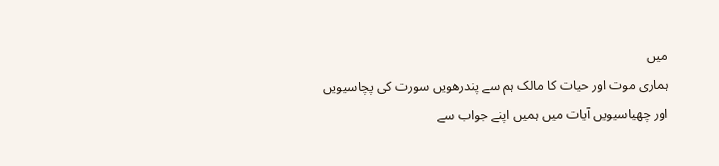میں
ہماری موت اور حیات کا مالک ہم سے پندرھویں سورت کی پچاسیویں
اور چھیاسیویں آیات میں ہمیں اپنے جواب سے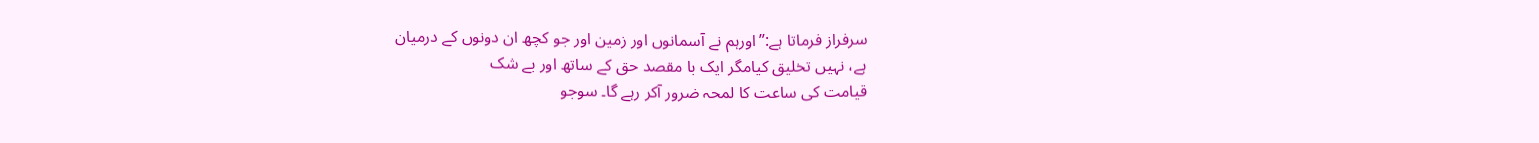سرفراز فرماتا ہے:”اورہم نے آسمانوں اور زمین اور جو کچھ ان دونوں کے درمیان
ہے، نہیں تخلیق کیامگر ایک با مقصد حق کے ساتھ اور بے شک
قیامت کی ساعت کا لمحہ ضرور آکر رہے گا۔ سوجو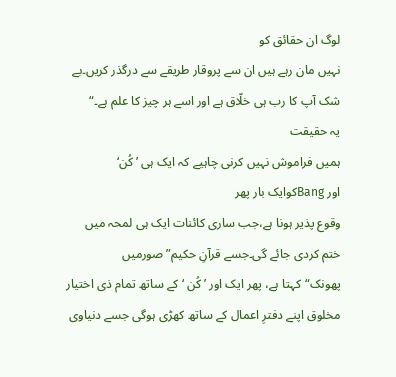لوگ ان حقائق کو
نہیں مان رہے ہیں ان سے پروقار طریقے سے درگذر کریں۔بے
شک آپ کا رب ہی خلّاق ہے اور اسے ہر چیز کا علم ہے۔“
یہ حقیقت
ہمیں فراموش نہیں کرنی چاہیے کہ ایک ہی ’کُن‘
اور Bangکوایک بار پھر
وقوع پذیر ہونا ہے،جب ساری کائنات ایک ہی لمحہ میں
ختم کردی جائے گی۔جسے قرآنِ حکیم” صورمیں
پھونک“کہتا ہے، پھر ایک اور ’کُن ‘ کے ساتھ تمام ذی اختیار
مخلوق اپنے دفترِ اعمال کے ساتھ کھڑی ہوگی جسے دنیاوی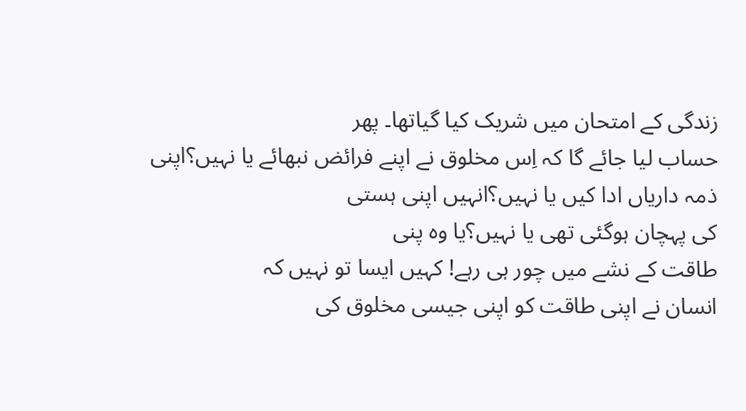زندگی کے امتحان میں شریک کیا گیاتھا۔ پھر
حساب لیا جائے گا کہ اِس مخلوق نے اپنے فرائض نبھائے یا نہیں؟اپنی
ذمہ داریاں ادا کیں یا نہیں؟انہیں اپنی ہستی
کی پہچان ہوگئی تھی یا نہیں؟یا وہ پنی
طاقت کے نشے میں چور ہی رہے! کہیں ایسا تو نہیں کہ
انسان نے اپنی طاقت کو اپنی جیسی مخلوق کی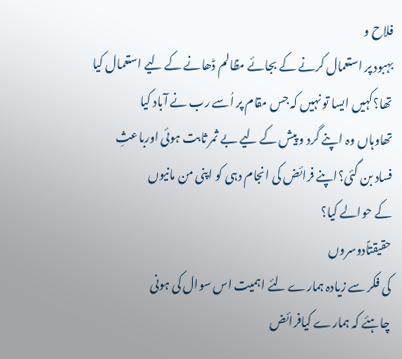فلاح و
بہبود پر استعمال کرنے کے بجائے مظالم ڈھانے کے لیے استعمال کیا
تھا؟کہیں ایسا تو نہیں کہ جس مقام پر اُسے رب نے آباد کیا
تھاوہاں وہ اپنے گرد و پیش کے لیے بے ثمر ثابت ہوئی اورباعثِ
فساد بن گئی؟اپنے فرائض کی انجام دہی کو اپنی من مانیوں
کے حوالے کیا؟
حقیقتاًدوسروں
کی فکر سے زیادہ ہمارے لئے اہمیت اس سوال کی ہونی
چاہئے کہ ہمارے کیافرائض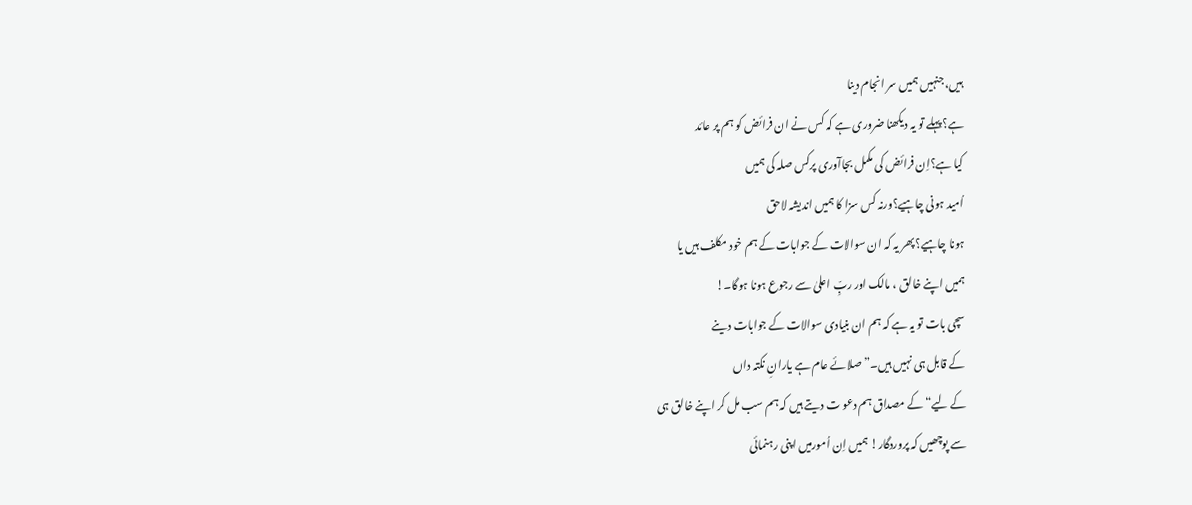ہیں، جنہیں ہمیں سر انجام دینا
ہے؟پہلے تو یہ دیکھنا ضروری ہے کہ کس نے ان فرائض کو ہم پر عائد
کیا ہے؟اِن فرائض کی مکمل بجاآوری پرکس صلہ کی ہمیں
اُمید ہونی چاہیے؟ورنہ کس سزا کا ہمیں اندیشہ لاحق
ہونا چاہیے؟پھر یہ کہ ان سوالات کے جوابات کے ہم خود مکلف ہیں یا
ہمیں اپنے خالق ، مالک اور ربِّ اعلیٰ سے رجوع ہونا ہوگا۔!
سچی بات تو یہ ہے کہ ہم ان بنیادی سوالات کے جوابات دینے
کے قابل ہی نہیں ہیں۔”صلائے عام ہے یارانِ نکتہ داں
کے لیے“ کے مصداق ہم دعو ت دیتے ہیں کہ ہم سب مل کر اپنے خالق ہی
سے پوچھیں کہ پروردگار! ہمیں اِن اُمورمیں اپنی رہنمائی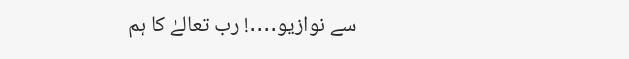سے نوازیو․․․․! رب تعالےٰ کا ہم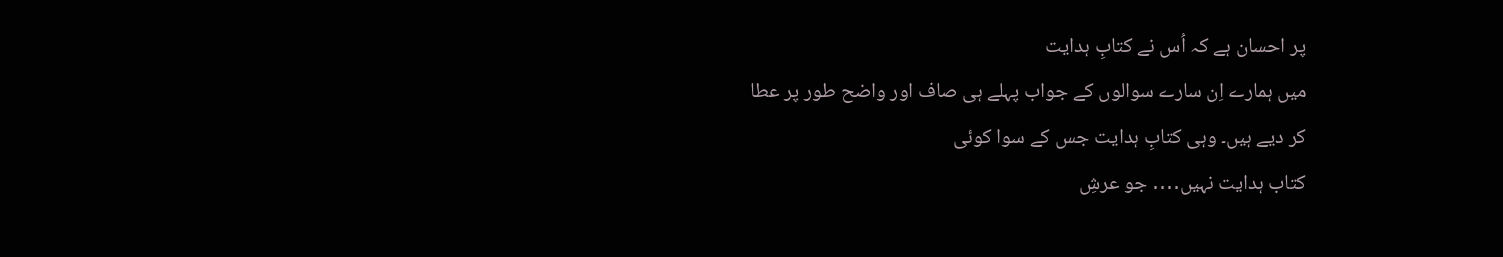پر احسان ہے کہ اُس نے کتابِ ہدایت
میں ہمارے اِن سارے سوالوں کے جواب پہلے ہی صاف اور واضح طور پر عطا
کر دیے ہیں۔ وہی کتابِ ہدایت جس کے سوا کوئی
کتاب ہدایت نہیں․․․․ جو عرشِ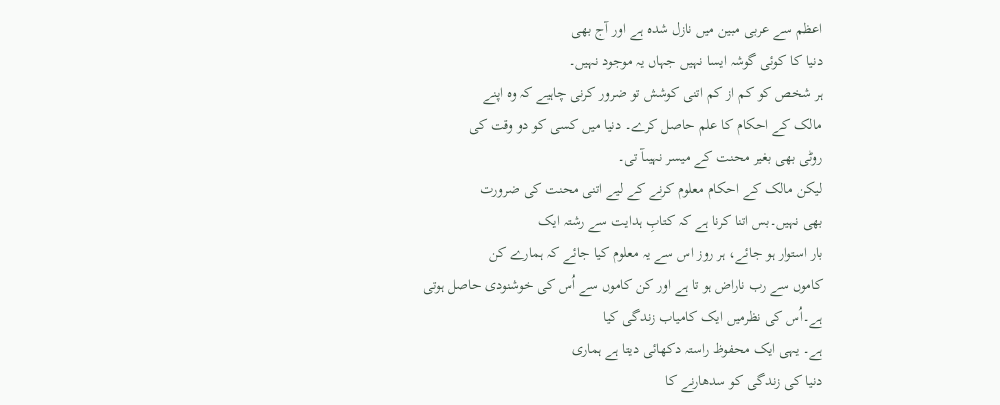اعظم سے عربی مبین میں نازل شدہ ہے اور آج بھی
دنیا کا کوئی گوشہ ایسا نہیں جہاں یہ موجود نہیں۔
ہر شخص کو کم از کم اتنی کوشش تو ضرور کرنی چاہیے کہ وہ اپنے
مالک کے احکام کا علم حاصل کرے۔ دنیا میں کسی کو دو وقت کی
روٹی بھی بغیر محنت کے میسر نہیںآ تی۔
لیکن مالک کے احکام معلوم کرنے کے لیے اتنی محنت کی ضرورت
بھی نہیں۔بس اتنا کرنا ہے کہ کتابِ ہدایت سے رشتہ ایک
بار استوار ہو جائے، ہر روز اس سے یہ معلوم کیا جائے کہ ہمارے کن
کاموں سے رب ناراض ہو تا ہے اور کن کاموں سے اُس کی خوشنودی حاصل ہوتی
ہے۔اُس کی نظرمیں ایک کامیاب زندگی کیا
ہے۔ یہی ایک محفوظ راستہ دکھائی دیتا ہے ہماری
دنیا کی زندگی کو سدھارنے کا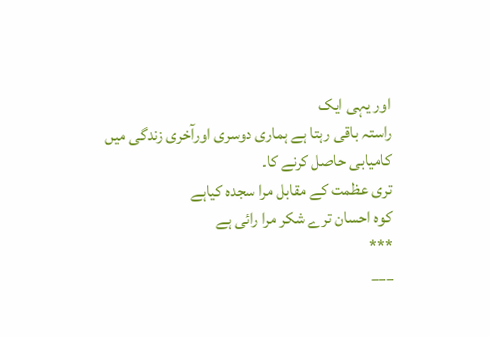اور یہی ایک
راستہ باقی رہتا ہے ہماری دوسری اورآخری زندگی میں
کامیابی حاصل کرنے کا۔
تری عظمت کے مقابل مرا سجدہ کیاہے
کوہ احسان ترے شکر مرا رائی ہے
***
___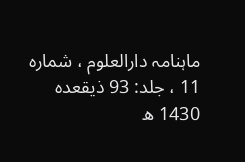ماہنامہ دارالعلوم ، شماره 11 ، جلد: 93 ذیقعدہ
1430 ھ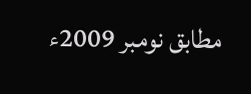مطابق نومبر 2009ء